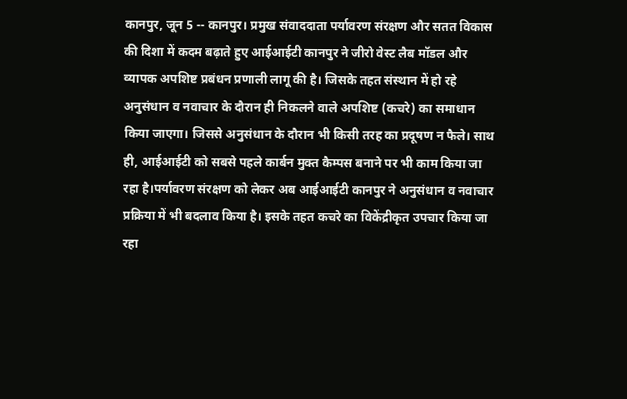कानपुर, जून 5 -- कानपुर। प्रमुख संवाददाता पर्यावरण संरक्षण और सतत विकास की दिशा में कदम बढ़ाते हुए आईआईटी कानपुर ने जीरो वेस्ट लैब मॉडल और व्यापक अपशिष्ट प्रबंधन प्रणाली लागू की है। जिसके तहत संस्थान में हो रहे अनुसंधान व नवाचार के दौरान ही निकलने वाले अपशिष्ट (कचरे) का समाधान किया जाएगा। जिससे अनुसंधान के दौरान भी किसी तरह का प्रदूषण न फैले। साथ ही, आईआईटी को सबसे पहले कार्बन मुक्त कैम्पस बनाने पर भी काम किया जा रहा है।पर्यावरण संरक्षण को लेकर अब आईआईटी कानपुर ने अनुसंधान व नवाचार प्रक्रिया में भी बदलाव किया है। इसके तहत कचरे का विकेंद्रीकृत उपचार किया जा रहा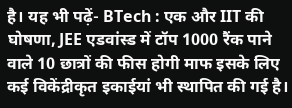है। यह भी पढ़ें- BTech : एक और IIT की घोषणा, JEE एडवांस्ड में टॉप 1000 रैंक पाने वाले 10 छात्रों की फीस होगी माफ इसके लिए कई विकेंद्रीकृत इकाईयां भी स्थापित की गई है।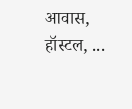आवास, हॉस्टल, ...